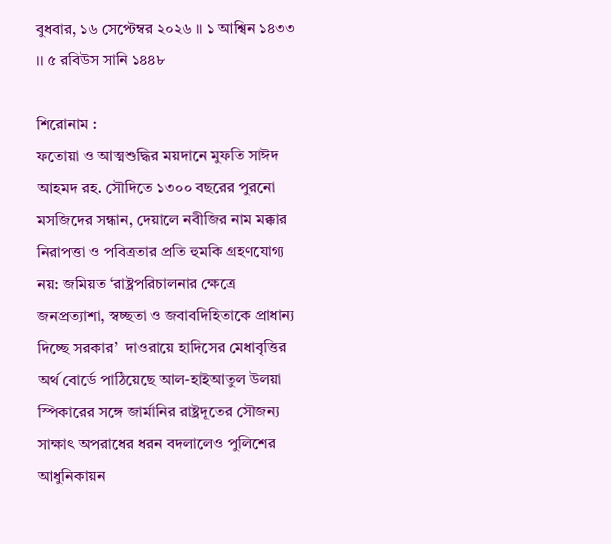বুধবার, ১৬ সেপ্টেম্বর ২০২৬ ।। ১ আশ্বিন ১৪৩৩ ।। ৫ রবিউস সানি ১৪৪৮

শিরোনাম :
ফতোয়া ও আত্মশুদ্ধির ময়দানে মুফতি সাঈদ আহমদ রহ. সৌদিতে ১৩০০ বছরের পুরনো মসজিদের সন্ধান, দেয়ালে নবীজির নাম মক্কার নিরাপত্তা ও পবিত্রতার প্রতি হুমকি গ্রহণযোগ্য নয়: জমিয়ত ‘রাষ্ট্রপরিচালনার ক্ষেত্রে জনপ্রত্যাশা, স্বচ্ছতা ও জবাবদিহিতাকে প্রাধান্য দিচ্ছে সরকার’  দাওরায়ে হাদিসের মেধাবৃত্তির অর্থ বোর্ডে পাঠিয়েছে আল-হাইআতুল উলয়া স্পিকারের সঙ্গে জার্মানির রাষ্ট্রদূতের সৌজন্য সাক্ষাৎ অপরাধের ধরন বদলালেও পুলিশের আধুনিকায়ন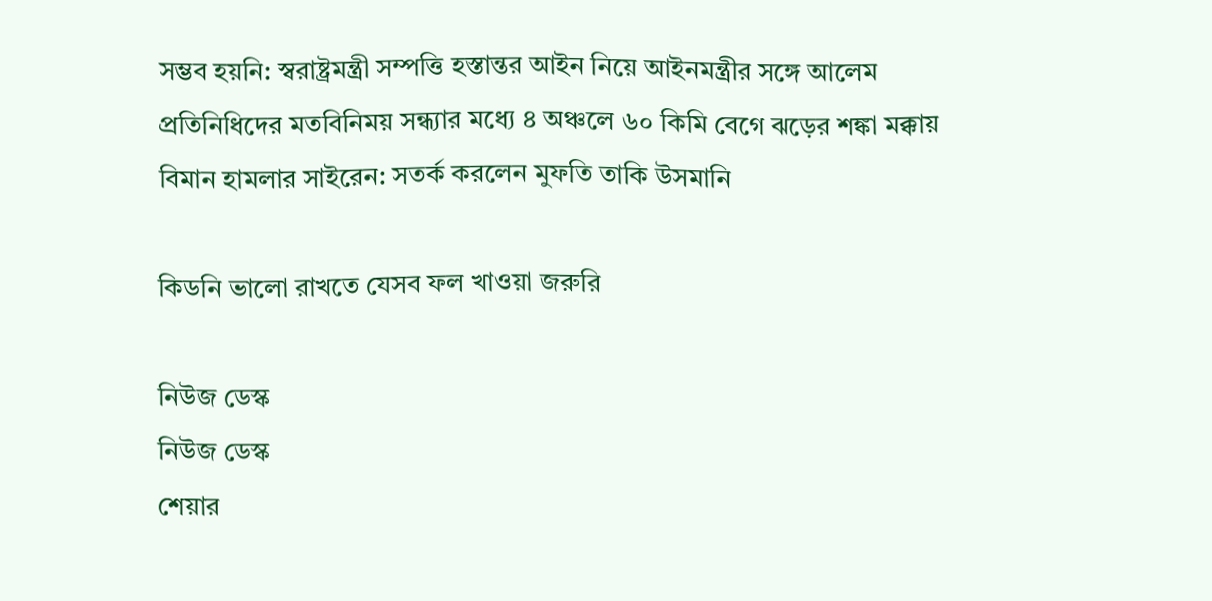সম্ভব হয়নি: স্বরাষ্ট্রমন্ত্রী সম্পত্তি হস্তান্তর আইন নিয়ে আইনমন্ত্রীর সঙ্গে আলেম প্রতিনিধিদের মতবিনিময় সন্ধ্যার মধ্যে ৪ অঞ্চলে ৬০ কিমি বেগে ঝড়ের শঙ্কা মক্কায় বিমান হামলার সাইরেন: সতর্ক করলেন মুফতি তাকি উসমানি

কিডনি ভালো রাখতে যেসব ফল খাওয়া জরুরি

নিউজ ডেস্ক
নিউজ ডেস্ক
শেয়ার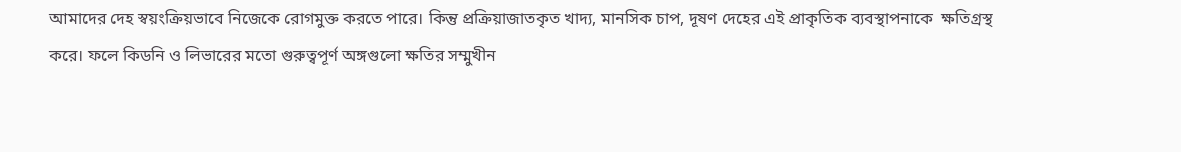আমাদের দেহ স্বয়ংক্রিয়ভাবে নিজেকে রোগমুক্ত করতে পারে। কিন্তু প্রক্রিয়াজাতকৃত খাদ্য, মানসিক চাপ, দূষণ দেহের এই প্রাকৃতিক ব্যবস্থাপনাকে  ক্ষতিগ্রস্থ করে। ফলে কিডনি ও লিভারের মতো গুরুত্বপূর্ণ অঙ্গগুলো ক্ষতির সম্মুখীন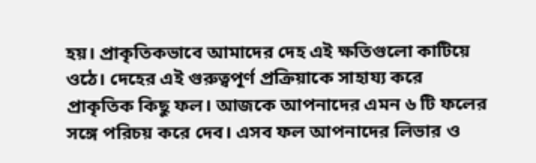হয়। প্রাকৃতিকভাবে আমাদের দেহ এই ক্ষতিগুলো কাটিয়ে ওঠে। দেহের এই গুরুত্বপূর্ণ প্রক্রিয়াকে সাহায্য করে প্রাকৃতিক কিছু ফল। আজকে আপনাদের এমন ৬ টি ফলের সঙ্গে পরিচয় করে দেব। এসব ফল আপনাদের লিভার ও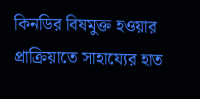কিনডির বিষমুক্ত হওয়ার প্রাক্রিয়াতে সাহায্যের হাত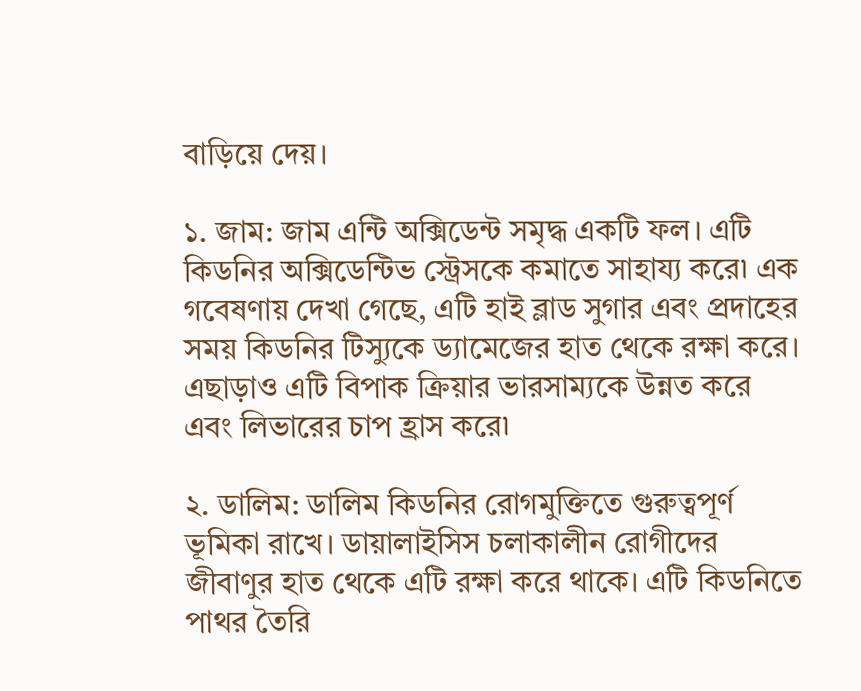বাড়িয়ে দেয়।

১. জাম: জাম এন্টি অক্সিডেন্ট সমৃদ্ধ একটি ফল। এটি কিডনির অক্সিডেন্টিভ স্ট্রেসকে কমাতে সাহায্য করে৷ এক গবেষণায় দেখা গেছে, এটি হাই ব্লাড সুগার এবং প্রদাহের সময় কিডনির টিস্যুকে ড্যামেজের হাত থেকে রক্ষা করে। এছাড়াও এটি বিপাক ক্রিয়ার ভারসাম্যকে উন্নত করে এবং লিভারের চাপ হ্রাস করে৷

২. ডালিম: ডালিম কিডনির রোগমুক্তিতে গুরুত্বপূর্ণ ভূমিকা রাখে। ডায়ালাইসিস চলাকালীন রোগীদের জীবাণুর হাত থেকে এটি রক্ষা করে থাকে। এটি কিডনিতে পাথর তৈরি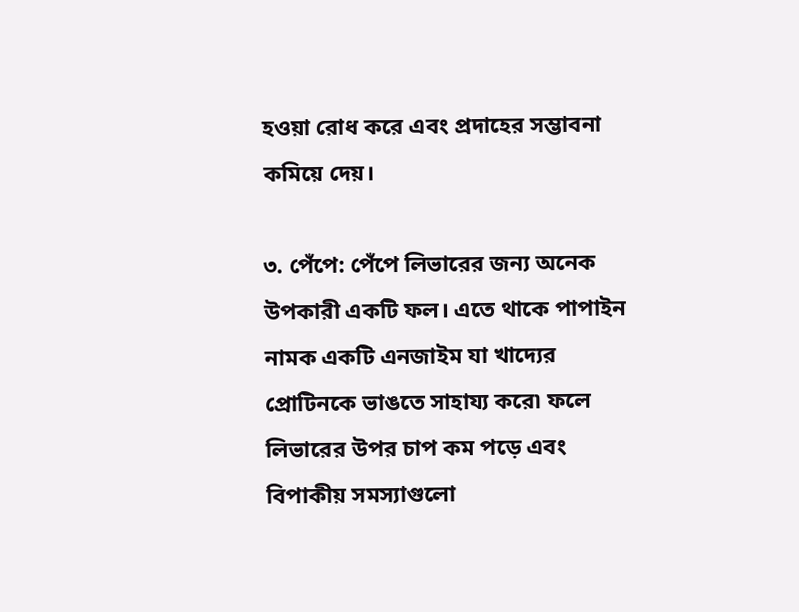হওয়া রোধ করে এবং প্রদাহের সম্ভাবনা কমিয়ে দেয়।

৩. পেঁপে: পেঁপে লিভারের জন্য অনেক উপকারী একটি ফল। এতে থাকে পাপাইন নামক একটি এনজাইম যা খাদ্যের প্রোটিনকে ভাঙতে সাহায্য করে৷ ফলে লিভারের উপর চাপ কম পড়ে এবং বিপাকীয় সমস্যাগুলো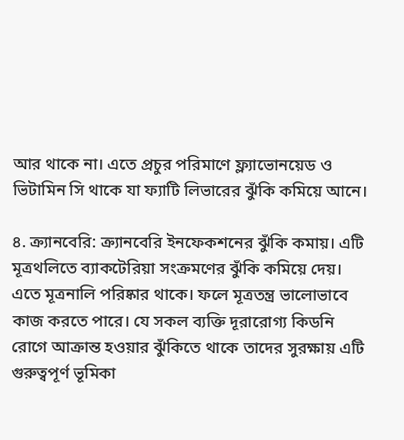আর থাকে না। এতে প্রচুর পরিমাণে ফ্ল্যাভোনয়েড ও ভিটামিন সি থাকে যা ফ্যাটি লিভারের ঝুঁকি কমিয়ে আনে।

৪. ক্র্যানবেরি: ক্র্যানবেরি ইনফেকশনের ঝুঁকি কমায়। এটি মূত্রথলিতে ব্যাকটেরিয়া সংক্রমণের ঝুঁকি কমিয়ে দেয়। এতে মূত্রনালি পরিষ্কার থাকে। ফলে মূত্রতন্ত্র ভালোভাবে কাজ করতে পারে। যে সকল ব্যক্তি দূরারোগ্য কিডনি রোগে আক্রান্ত হওয়ার ঝুঁকিতে থাকে তাদের সুরক্ষায় এটি গুরুত্বপূর্ণ ভূমিকা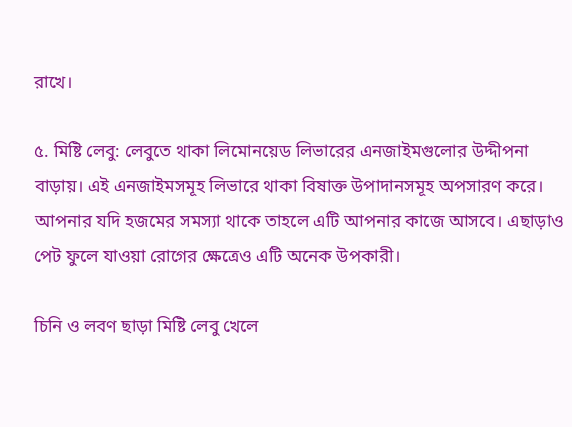রাখে।

৫. মিষ্টি লেবু: লেবুতে থাকা লিমোনয়েড লিভারের এনজাইমগুলোর উদ্দীপনা বাড়ায়। এই এনজাইমসমূহ লিভারে থাকা বিষাক্ত উপাদানসমূহ অপসারণ করে। আপনার যদি হজমের সমস্যা থাকে তাহলে এটি আপনার কাজে আসবে। এছাড়াও পেট ফুলে যাওয়া রোগের ক্ষেত্রেও এটি অনেক উপকারী।

চিনি ও লবণ ছাড়া মিষ্টি লেবু খেলে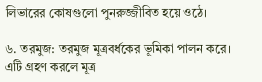লিভারের কোষগুলো পুনরুজ্জীবিত হয়ে ওঠে।

৬. তরমুজ: তরমুজ মূত্রবর্ধকের ভূমিকা পালন করে। এটি গ্রহণ করলে মূত্র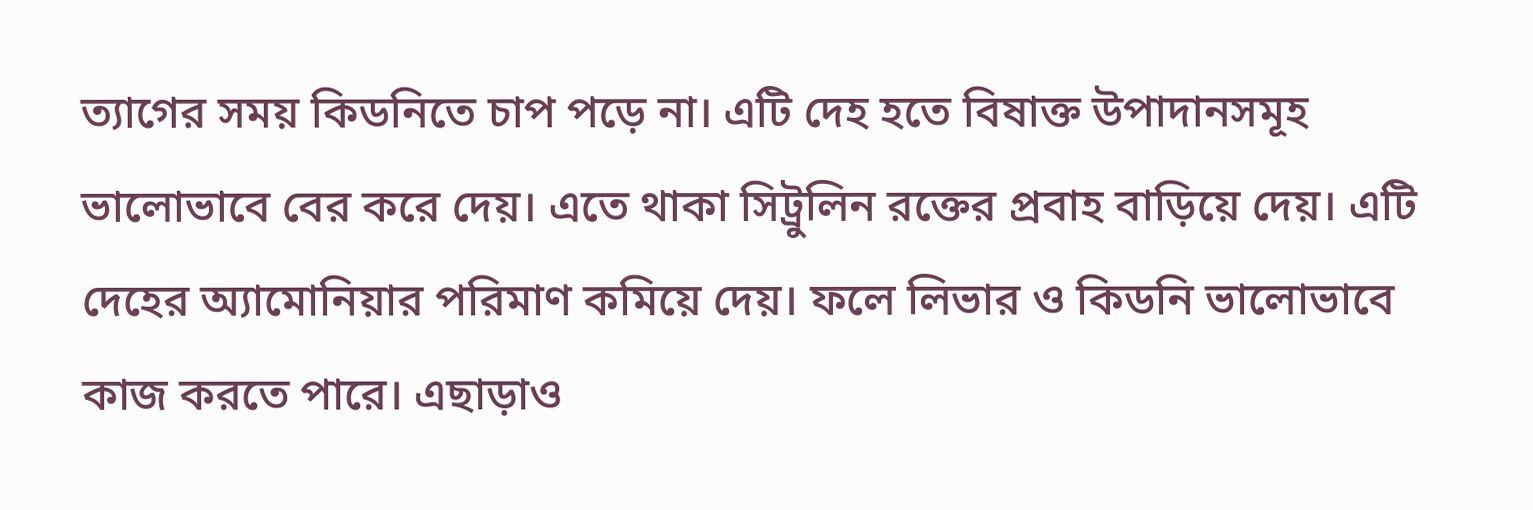ত্যাগের সময় কিডনিতে চাপ পড়ে না। এটি দেহ হতে বিষাক্ত উপাদানসমূহ ভালোভাবে বের করে দেয়। এতে থাকা সিট্রুলিন রক্তের প্রবাহ বাড়িয়ে দেয়। এটি দেহের অ্যামোনিয়ার পরিমাণ কমিয়ে দেয়। ফলে লিভার ও কিডনি ভালোভাবে কাজ করতে পারে। এছাড়াও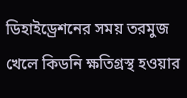ডিহাইড্রেশনের সময় তরমুজ খেলে কিডনি ক্ষতিগ্রস্থ হওয়ার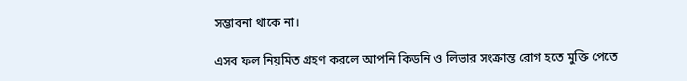সম্ভাবনা থাকে না।

এসব ফল নিয়মিত গ্রহণ করলে আপনি কিডনি ও লিভার সংক্রান্ত রোগ হতে মুক্তি পেতে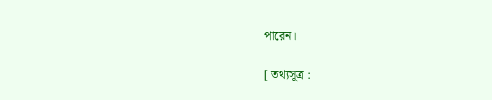পারেন।

[ তথ্যসূত্র :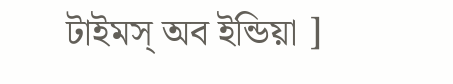টাইমস্ অব ইন্ডিয়া ]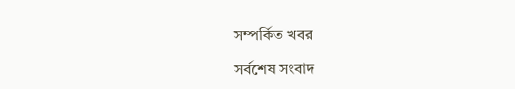সম্পর্কিত খবর

সর্বশেষ সংবাদ